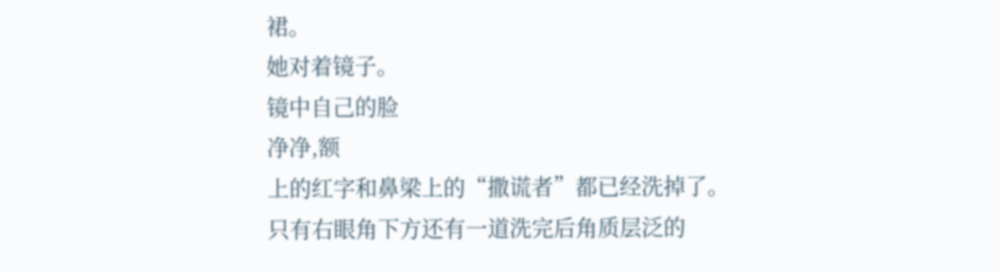裙。
她对着镜子。
镜中自己的脸
净净,额
上的红字和鼻梁上的“撒谎者”都已经洗掉了。
只有右眼角下方还有一道洗完后角质层泛的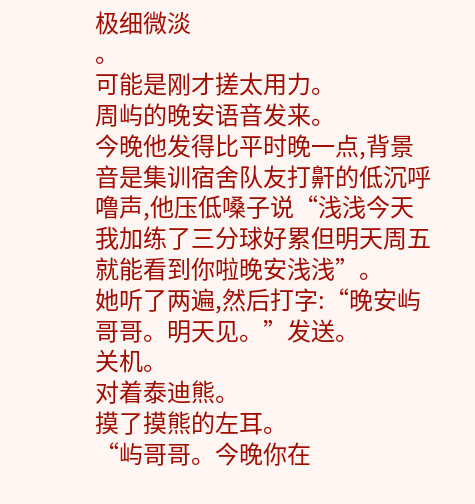极细微淡
。
可能是刚才搓太用力。
周屿的晚安语音发来。
今晚他发得比平时晚一点,背景音是集训宿舍队友打鼾的低沉呼噜声,他压低嗓子说“浅浅今天我加练了三分球好累但明天周五就能看到你啦晚安浅浅”。
她听了两遍,然后打字:“晚安屿哥哥。明天见。”发送。
关机。
对着泰迪熊。
摸了摸熊的左耳。
“屿哥哥。今晚你在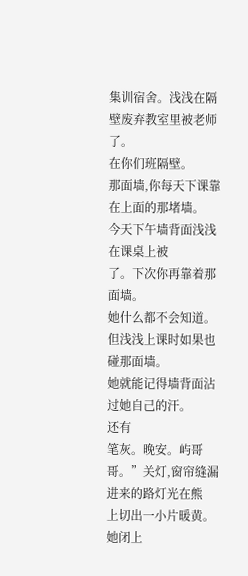集训宿舍。浅浅在隔壁废弃教室里被老师
了。
在你们班隔壁。
那面墙,你每天下课靠在上面的那堵墙。
今天下午墙背面浅浅在课桌上被
了。下次你再靠着那面墙。
她什么都不会知道。但浅浅上课时如果也碰那面墙。
她就能记得墙背面沾过她自己的汗。
还有
笔灰。晚安。屿哥哥。”关灯,窗帘缝漏进来的路灯光在熊
上切出一小片暖黄。
她闭上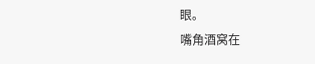眼。
嘴角酒窝在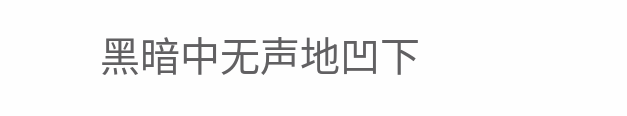黑暗中无声地凹下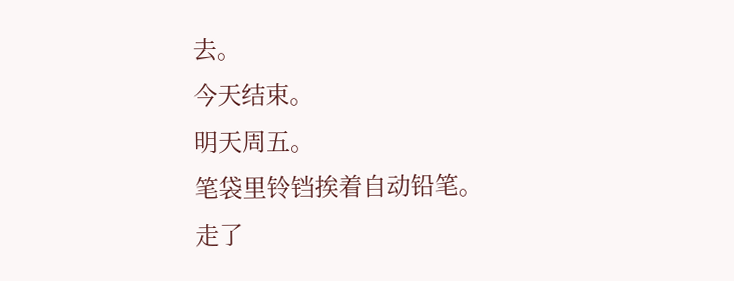去。
今天结束。
明天周五。
笔袋里铃铛挨着自动铅笔。
走了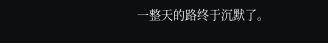一整天的路终于沉默了。